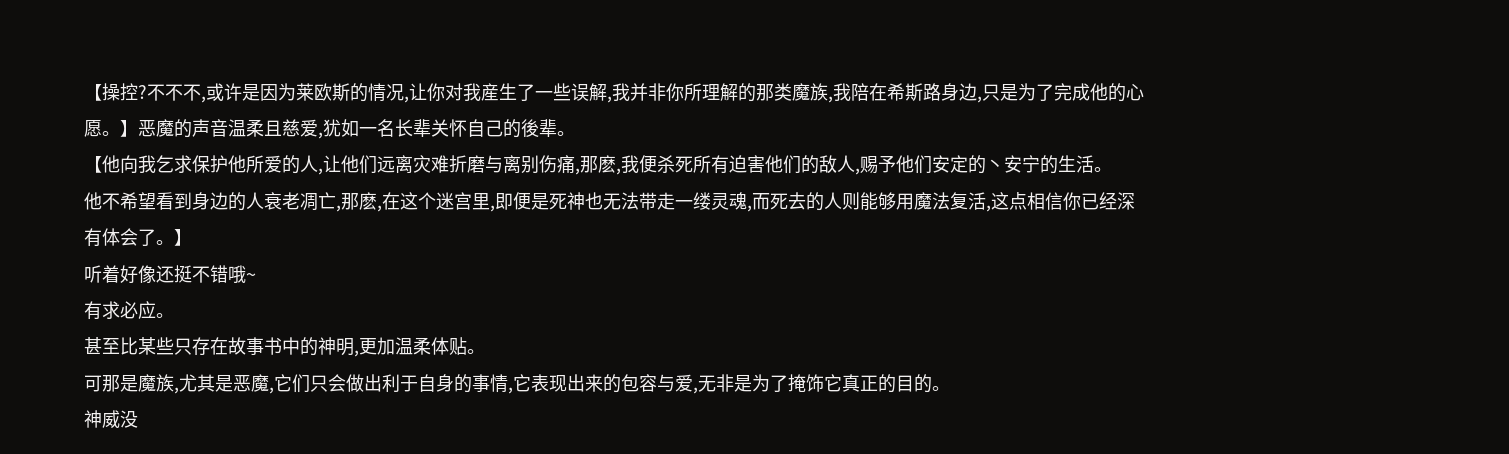【操控?不不不,或许是因为莱欧斯的情况,让你对我産生了一些误解,我并非你所理解的那类魔族,我陪在希斯路身边,只是为了完成他的心愿。】恶魔的声音温柔且慈爱,犹如一名长辈关怀自己的後辈。
【他向我乞求保护他所爱的人,让他们远离灾难折磨与离别伤痛,那麽,我便杀死所有迫害他们的敌人,赐予他们安定的丶安宁的生活。
他不希望看到身边的人衰老凋亡,那麽,在这个迷宫里,即便是死神也无法带走一缕灵魂,而死去的人则能够用魔法复活,这点相信你已经深有体会了。】
听着好像还挺不错哦~
有求必应。
甚至比某些只存在故事书中的神明,更加温柔体贴。
可那是魔族,尤其是恶魔,它们只会做出利于自身的事情,它表现出来的包容与爱,无非是为了掩饰它真正的目的。
神威没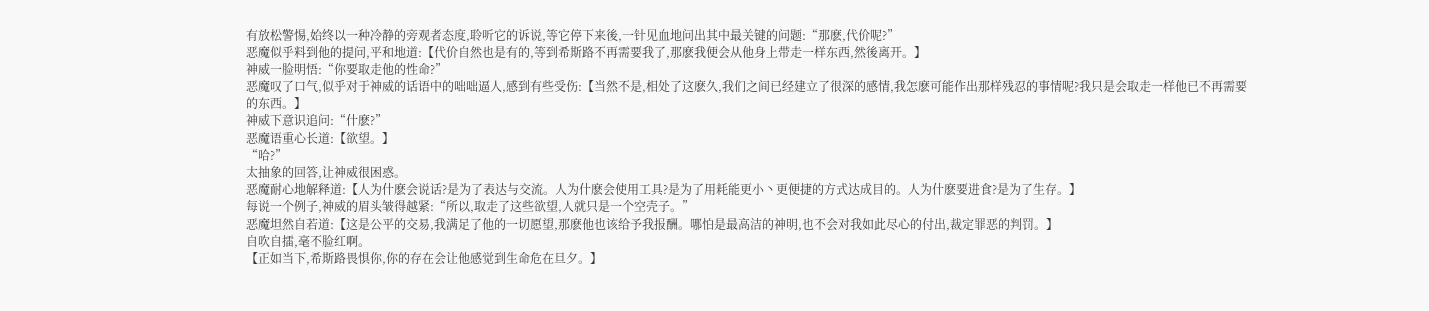有放松警惕,始终以一种冷静的旁观者态度,聆听它的诉说,等它停下来後,一针见血地问出其中最关键的问题:“那麽,代价呢?”
恶魔似乎料到他的提问,平和地道:【代价自然也是有的,等到希斯路不再需要我了,那麽我便会从他身上带走一样东西,然後离开。】
神威一脸明悟:“你要取走他的性命?”
恶魔叹了口气,似乎对于神威的话语中的咄咄逼人,感到有些受伤:【当然不是,相处了这麽久,我们之间已经建立了很深的感情,我怎麽可能作出那样残忍的事情呢?我只是会取走一样他已不再需要的东西。】
神威下意识追问:“什麽?”
恶魔语重心长道:【欲望。】
“哈?”
太抽象的回答,让神威很困惑。
恶魔耐心地解释道:【人为什麽会说话?是为了表达与交流。人为什麽会使用工具?是为了用耗能更小丶更便捷的方式达成目的。人为什麽要进食?是为了生存。】
每说一个例子,神威的眉头皱得越紧:“所以,取走了这些欲望,人就只是一个空壳子。”
恶魔坦然自若道:【这是公平的交易,我满足了他的一切愿望,那麽他也该给予我报酬。哪怕是最高洁的神明,也不会对我如此尽心的付出,裁定罪恶的判罚。】
自吹自擂,毫不脸红啊。
【正如当下,希斯路畏惧你,你的存在会让他感觉到生命危在旦夕。】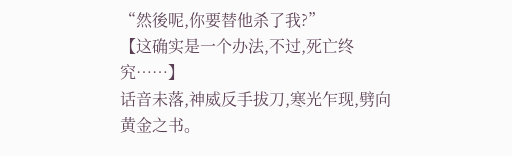“然後呢,你要替他杀了我?”
【这确实是一个办法,不过,死亡终究……】
话音未落,神威反手拔刀,寒光乍现,劈向黄金之书。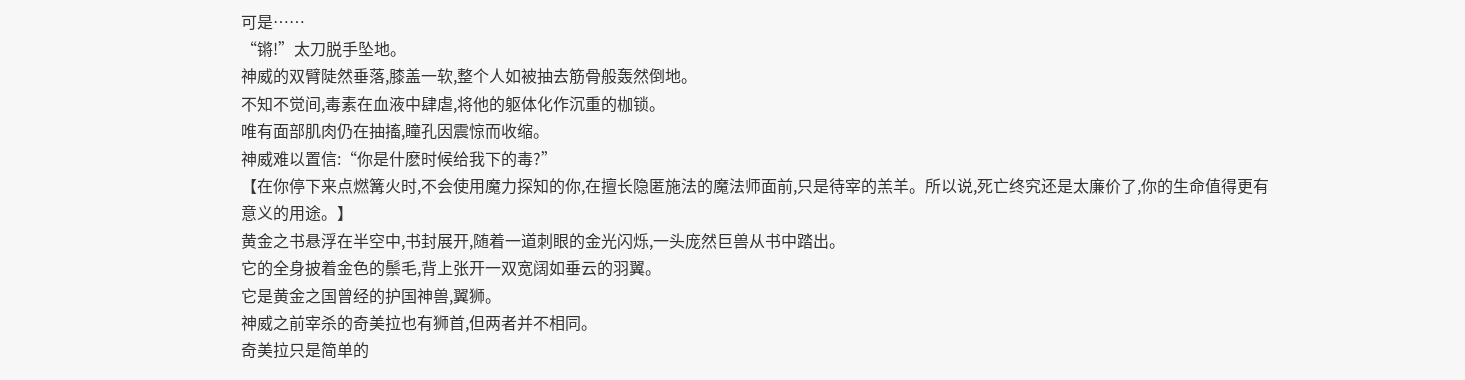可是……
“锵!”太刀脱手坠地。
神威的双臂陡然垂落,膝盖一软,整个人如被抽去筋骨般轰然倒地。
不知不觉间,毒素在血液中肆虐,将他的躯体化作沉重的枷锁。
唯有面部肌肉仍在抽搐,瞳孔因震惊而收缩。
神威难以置信:“你是什麽时候给我下的毒?”
【在你停下来点燃篝火时,不会使用魔力探知的你,在擅长隐匿施法的魔法师面前,只是待宰的羔羊。所以说,死亡终究还是太廉价了,你的生命值得更有意义的用途。】
黄金之书悬浮在半空中,书封展开,随着一道刺眼的金光闪烁,一头庞然巨兽从书中踏出。
它的全身披着金色的鬃毛,背上张开一双宽阔如垂云的羽翼。
它是黄金之国曾经的护国神兽,翼狮。
神威之前宰杀的奇美拉也有狮首,但两者并不相同。
奇美拉只是简单的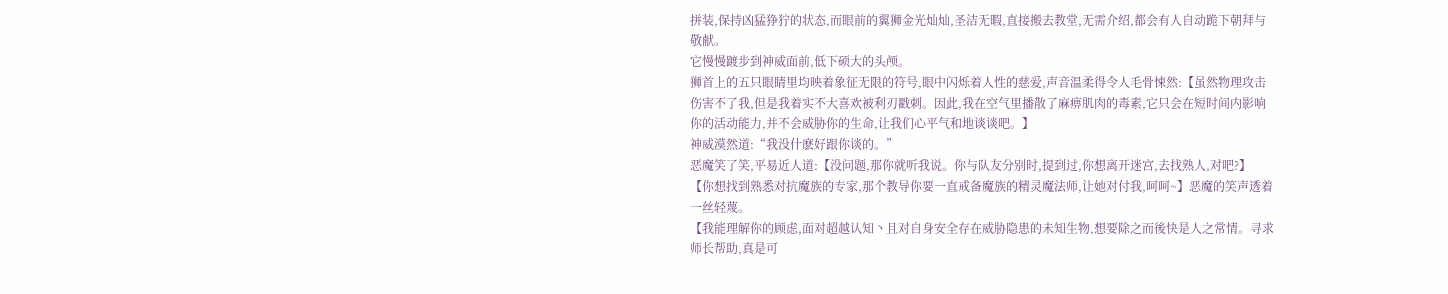拼装,保持凶猛狰狞的状态,而眼前的翼狮金光灿灿,圣洁无暇,直接搬去教堂,无需介绍,都会有人自动跪下朝拜与敬献。
它慢慢踱步到神威面前,低下硕大的头颅。
狮首上的五只眼睛里均映着象征无限的符号,眼中闪烁着人性的慈爱,声音温柔得令人毛骨悚然:【虽然物理攻击伤害不了我,但是我着实不大喜欢被利刃戳刺。因此,我在空气里播散了麻痹肌肉的毒素,它只会在短时间内影响你的活动能力,并不会威胁你的生命,让我们心平气和地谈谈吧。】
神威漠然道:“我没什麽好跟你谈的。”
恶魔笑了笑,平易近人道:【没问题,那你就听我说。你与队友分别时,提到过,你想离开迷宫,去找熟人,对吧?】
【你想找到熟悉对抗魔族的专家,那个教导你要一直戒备魔族的精灵魔法师,让她对付我,呵呵~】恶魔的笑声透着一丝轻蔑。
【我能理解你的顾虑,面对超越认知丶且对自身安全存在威胁隐患的未知生物,想要除之而後快是人之常情。寻求师长帮助,真是可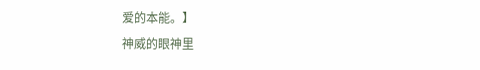爱的本能。】
神威的眼神里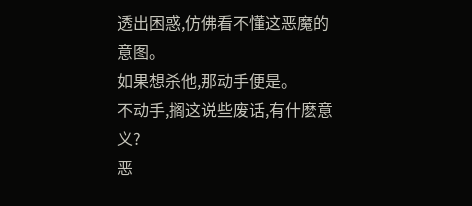透出困惑,仿佛看不懂这恶魔的意图。
如果想杀他,那动手便是。
不动手,搁这说些废话,有什麽意义?
恶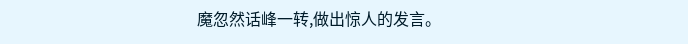魔忽然话峰一转,做出惊人的发言。